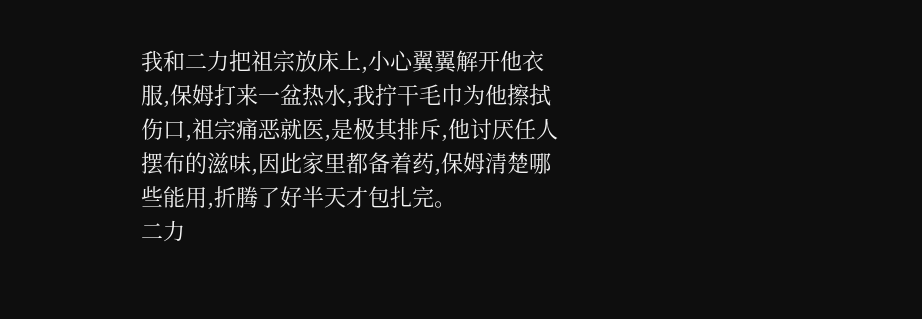我和二力把祖宗放床上,小心翼翼解开他衣服,保姆打来一盆热水,我拧干毛巾为他擦拭伤口,祖宗痛恶就医,是极其排斥,他讨厌任人摆布的滋味,因此家里都备着药,保姆清楚哪些能用,折腾了好半天才包扎完。
二力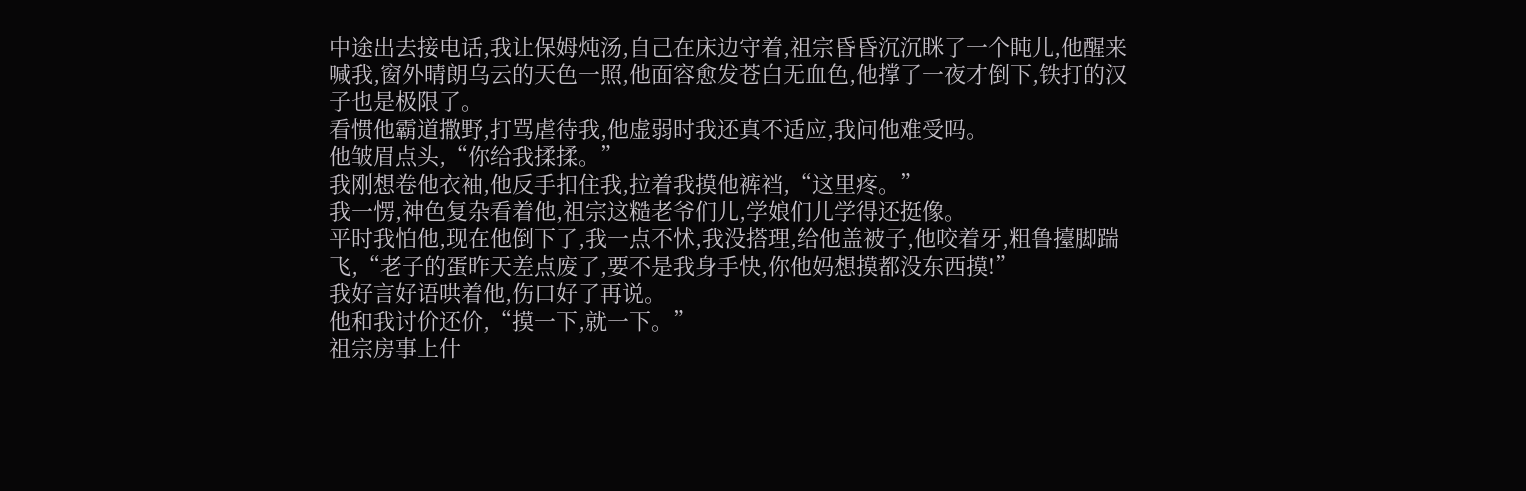中途出去接电话,我让保姆炖汤,自己在床边守着,祖宗昏昏沉沉眯了一个盹儿,他醒来喊我,窗外晴朗乌云的天色一照,他面容愈发苍白无血色,他撑了一夜才倒下,铁打的汉子也是极限了。
看惯他霸道撒野,打骂虐待我,他虚弱时我还真不适应,我问他难受吗。
他皱眉点头,“你给我揉揉。”
我刚想卷他衣袖,他反手扣住我,拉着我摸他裤裆,“这里疼。”
我一愣,神色复杂看着他,祖宗这糙老爷们儿,学娘们儿学得还挺像。
平时我怕他,现在他倒下了,我一点不怵,我没搭理,给他盖被子,他咬着牙,粗鲁擡脚踹飞,“老子的蛋昨天差点废了,要不是我身手快,你他妈想摸都没东西摸!”
我好言好语哄着他,伤口好了再说。
他和我讨价还价,“摸一下,就一下。”
祖宗房事上什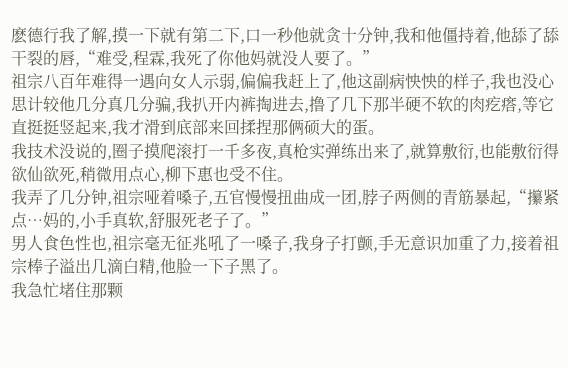麽德行我了解,摸一下就有第二下,口一秒他就贪十分钟,我和他僵持着,他舔了舔干裂的唇,“难受,程霖,我死了你他妈就没人要了。”
祖宗八百年难得一遇向女人示弱,偏偏我赶上了,他这副病怏怏的样子,我也没心思计较他几分真几分骗,我扒开内裤掏进去,撸了几下那半硬不软的肉疙瘩,等它直挺挺竖起来,我才滑到底部来回揉捏那俩硕大的蛋。
我技术没说的,圈子摸爬滚打一千多夜,真枪实弹练出来了,就算敷衍,也能敷衍得欲仙欲死,稍微用点心,柳下惠也受不住。
我弄了几分钟,祖宗哑着嗓子,五官慢慢扭曲成一团,脖子两侧的青筋暴起,“攥紧点…妈的,小手真软,舒服死老子了。”
男人食色性也,祖宗毫无征兆吼了一嗓子,我身子打颤,手无意识加重了力,接着祖宗棒子溢出几滴白精,他脸一下子黑了。
我急忙堵住那颗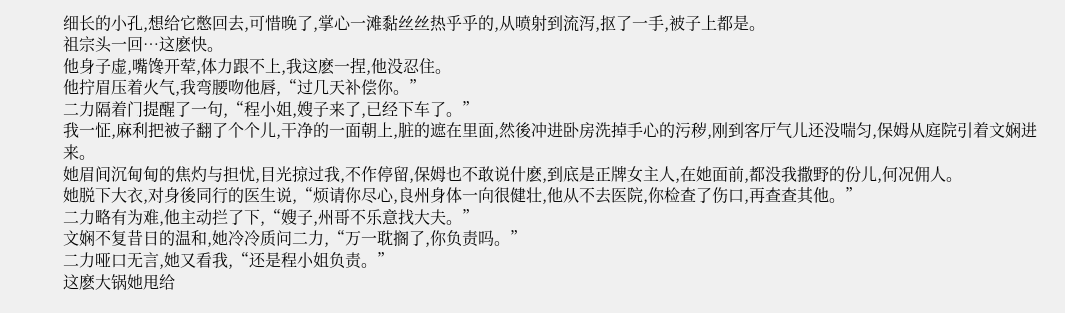细长的小孔,想给它憋回去,可惜晚了,掌心一滩黏丝丝热乎乎的,从喷射到流泻,抠了一手,被子上都是。
祖宗头一回…这麽快。
他身子虚,嘴馋开荤,体力跟不上,我这麽一捏,他没忍住。
他拧眉压着火气,我弯腰吻他唇,“过几天补偿你。”
二力隔着门提醒了一句,“程小姐,嫂子来了,已经下车了。”
我一怔,麻利把被子翻了个个儿,干净的一面朝上,脏的遮在里面,然後冲进卧房洗掉手心的污秽,刚到客厅气儿还没喘匀,保姆从庭院引着文娴进来。
她眉间沉甸甸的焦灼与担忧,目光掠过我,不作停留,保姆也不敢说什麽,到底是正牌女主人,在她面前,都没我撒野的份儿,何况佣人。
她脱下大衣,对身後同行的医生说,“烦请你尽心,良州身体一向很健壮,他从不去医院,你检查了伤口,再查查其他。”
二力略有为难,他主动拦了下,“嫂子,州哥不乐意找大夫。”
文娴不复昔日的温和,她冷冷质问二力,“万一耽搁了,你负责吗。”
二力哑口无言,她又看我,“还是程小姐负责。”
这麽大锅她甩给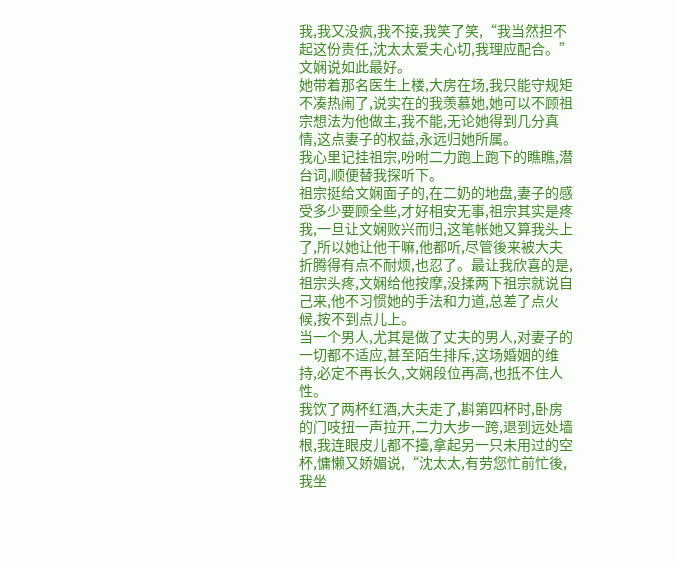我,我又没疯,我不接,我笑了笑,“我当然担不起这份责任,沈太太爱夫心切,我理应配合。”
文娴说如此最好。
她带着那名医生上楼,大房在场,我只能守规矩不凑热闹了,说实在的我羡慕她,她可以不顾祖宗想法为他做主,我不能,无论她得到几分真情,这点妻子的权益,永远归她所属。
我心里记挂祖宗,吩咐二力跑上跑下的瞧瞧,潜台词,顺便替我探听下。
祖宗挺给文娴面子的,在二奶的地盘,妻子的感受多少要顾全些,才好相安无事,祖宗其实是疼我,一旦让文娴败兴而归,这笔帐她又算我头上了,所以她让他干嘛,他都听,尽管後来被大夫折腾得有点不耐烦,也忍了。最让我欣喜的是,祖宗头疼,文娴给他按摩,没揉两下祖宗就说自己来,他不习惯她的手法和力道,总差了点火候,按不到点儿上。
当一个男人,尤其是做了丈夫的男人,对妻子的一切都不适应,甚至陌生排斥,这场婚姻的维持,必定不再长久,文娴段位再高,也抵不住人性。
我饮了两杯红酒,大夫走了,斟第四杯时,卧房的门吱扭一声拉开,二力大步一跨,退到远处墙根,我连眼皮儿都不擡,拿起另一只未用过的空杯,慵懒又娇媚说,“沈太太,有劳您忙前忙後,我坐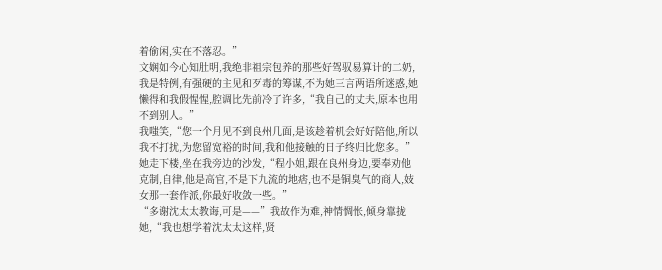着偷闲,实在不落忍。”
文娴如今心知肚明,我绝非祖宗包养的那些好驾驭易算计的二奶,我是特例,有强硬的主见和歹毒的筹谋,不为她三言两语所迷惑,她懒得和我假惺惺,腔调比先前冷了许多,“我自己的丈夫,原本也用不到别人。”
我嗤笑,“您一个月见不到良州几面,是该趁着机会好好陪他,所以我不打扰,为您留宽裕的时间,我和他接触的日子终归比您多。”
她走下楼,坐在我旁边的沙发,“程小姐,跟在良州身边,要奉劝他克制,自律,他是高官,不是下九流的地痞,也不是铜臭气的商人,妓女那一套作派,你最好收敛一些。”
“多谢沈太太教诲,可是——”我故作为难,神情惆怅,倾身靠拢她,“我也想学着沈太太这样,贤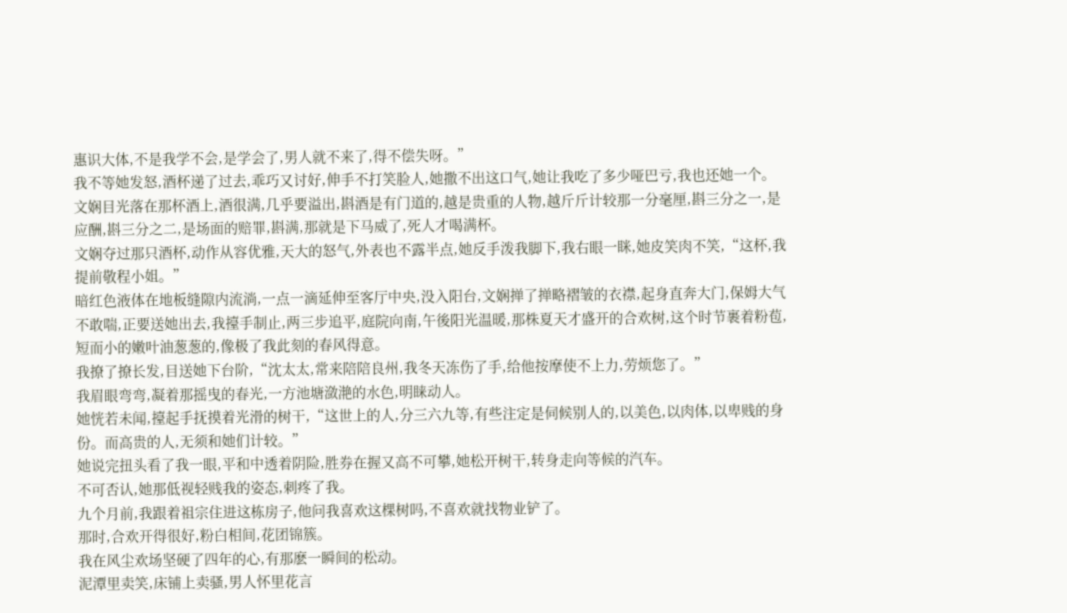惠识大体,不是我学不会,是学会了,男人就不来了,得不偿失呀。”
我不等她发怒,酒杯递了过去,乖巧又讨好,伸手不打笑脸人,她撒不出这口气,她让我吃了多少哑巴亏,我也还她一个。
文娴目光落在那杯酒上,酒很满,几乎要溢出,斟酒是有门道的,越是贵重的人物,越斤斤计较那一分毫厘,斟三分之一,是应酬,斟三分之二,是场面的赔罪,斟满,那就是下马威了,死人才喝满杯。
文娴夺过那只酒杯,动作从容优雅,天大的怒气,外表也不露半点,她反手泼我脚下,我右眼一眯,她皮笑肉不笑,“这杯,我提前敬程小姐。”
暗红色液体在地板缝隙内流淌,一点一滴延伸至客厅中央,没入阳台,文娴掸了掸略褶皱的衣襟,起身直奔大门,保姆大气不敢喘,正要送她出去,我擡手制止,两三步追平,庭院向南,午後阳光温暖,那株夏天才盛开的合欢树,这个时节裹着粉苞,短而小的嫩叶油葱葱的,像极了我此刻的春风得意。
我撩了撩长发,目送她下台阶,“沈太太,常来陪陪良州,我冬天冻伤了手,给他按摩使不上力,劳烦您了。”
我眉眼弯弯,凝着那摇曳的春光,一方池塘潋滟的水色,明睐动人。
她恍若未闻,擡起手抚摸着光滑的树干,“这世上的人,分三六九等,有些注定是伺候别人的,以美色,以肉体,以卑贱的身份。而高贵的人,无须和她们计较。”
她说完扭头看了我一眼,平和中透着阴险,胜券在握又高不可攀,她松开树干,转身走向等候的汽车。
不可否认,她那低视轻贱我的姿态,刺疼了我。
九个月前,我跟着祖宗住进这栋房子,他问我喜欢这棵树吗,不喜欢就找物业铲了。
那时,合欢开得很好,粉白相间,花团锦簇。
我在风尘欢场坚硬了四年的心,有那麽一瞬间的松动。
泥潭里卖笑,床铺上卖骚,男人怀里花言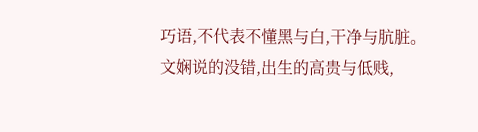巧语,不代表不懂黑与白,干净与肮脏。
文娴说的没错,出生的高贵与低贱,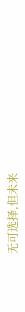无可选择,但未来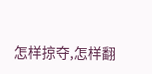怎样掠夺,怎样翻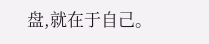盘,就在于自己。